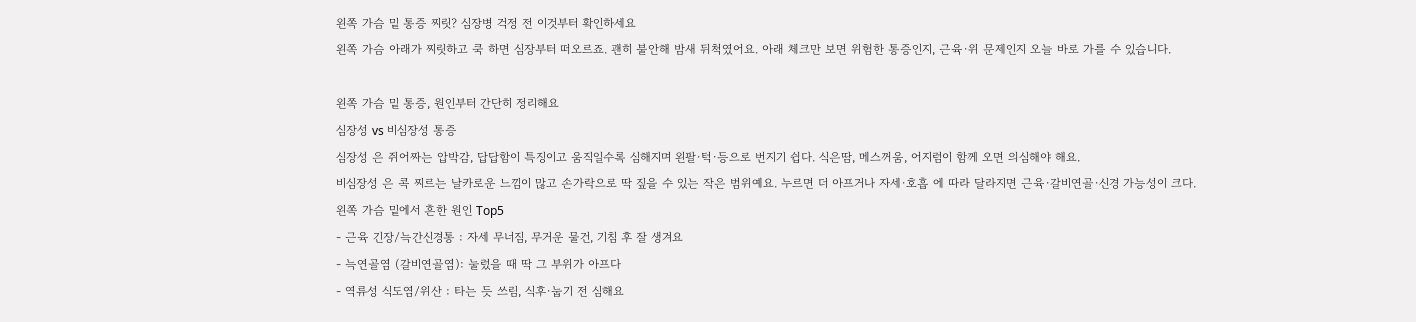왼쪽 가슴 밑 통증 찌릿? 심장병 걱정 전 이것부터 확인하세요
왼쪽 가슴 아래가 찌릿하고 쿡 하면 심장부터 떠오르죠. 괜히 불안해 밤새 뒤척였어요. 아래 체크만 보면 위험한 통증인지, 근육·위 문제인지 오늘 바로 가를 수 있습니다.

왼쪽 가슴 밑 통증, 원인부터 간단히 정리해요
심장성 vs 비심장성 통증
심장성 은 쥐어짜는 압박감, 답답함이 특징이고 움직일수록 심해지며 왼팔·턱·등으로 번지기 쉽다. 식은땀, 메스꺼움, 어지럼이 함께 오면 의심해야 해요.
비심장성 은 콕 찌르는 날카로운 느낌이 많고 손가락으로 딱 짚을 수 있는 작은 범위예요. 누르면 더 아프거나 자세·호흡 에 따라 달라지면 근육·갈비연골·신경 가능성이 크다.
왼쪽 가슴 밑에서 흔한 원인 Top5
- 근육 긴장/늑간신경통 : 자세 무너짐, 무거운 물건, 기침 후 잘 생겨요
- 늑연골염 (갈비연골염): 눌렀을 때 딱 그 부위가 아프다
- 역류성 식도염/위산 : 타는 듯 쓰림, 식후·눕기 전 심해요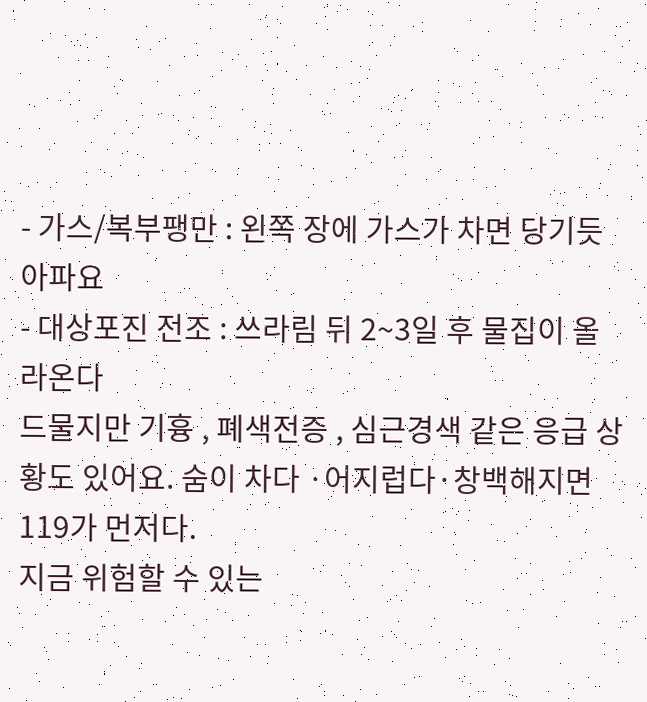- 가스/복부팽만 : 왼쪽 장에 가스가 차면 당기듯 아파요
- 대상포진 전조 : 쓰라림 뒤 2~3일 후 물집이 올라온다
드물지만 기흉 , 폐색전증 , 심근경색 같은 응급 상황도 있어요. 숨이 차다 ·어지럽다·창백해지면 119가 먼저다.
지금 위험할 수 있는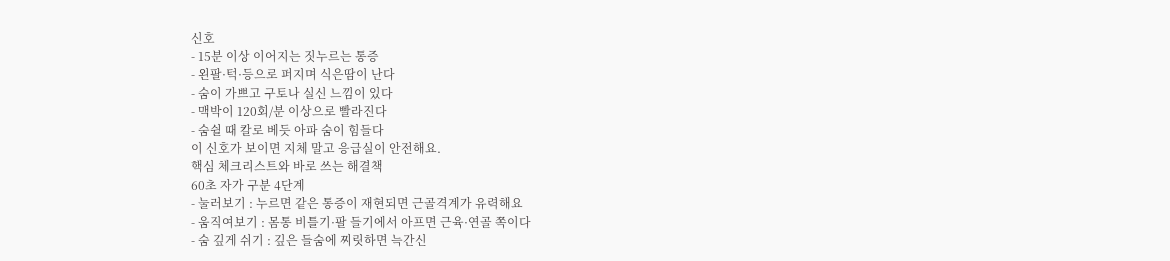신호
- 15분 이상 이어지는 짓누르는 통증
- 왼팔·턱·등으로 퍼지며 식은땀이 난다
- 숨이 가쁘고 구토나 실신 느낌이 있다
- 맥박이 120회/분 이상으로 빨라진다
- 숨쉴 때 칼로 베듯 아파 숨이 힘들다
이 신호가 보이면 지체 말고 응급실이 안전해요.
핵심 체크리스트와 바로 쓰는 해결책
60초 자가 구분 4단계
- 눌러보기 : 누르면 같은 통증이 재현되면 근골격계가 유력해요
- 움직여보기 : 몸통 비틀기·팔 들기에서 아프면 근육·연골 쪽이다
- 숨 깊게 쉬기 : 깊은 들숨에 찌릿하면 늑간신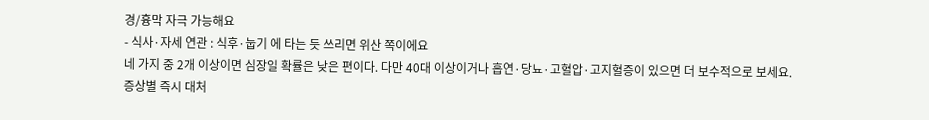경/흉막 자극 가능해요
- 식사·자세 연관 : 식후·눕기 에 타는 듯 쓰리면 위산 쪽이에요
네 가지 중 2개 이상이면 심장일 확률은 낮은 편이다. 다만 40대 이상이거나 흡연·당뇨·고혈압·고지혈증이 있으면 더 보수적으로 보세요.
증상별 즉시 대처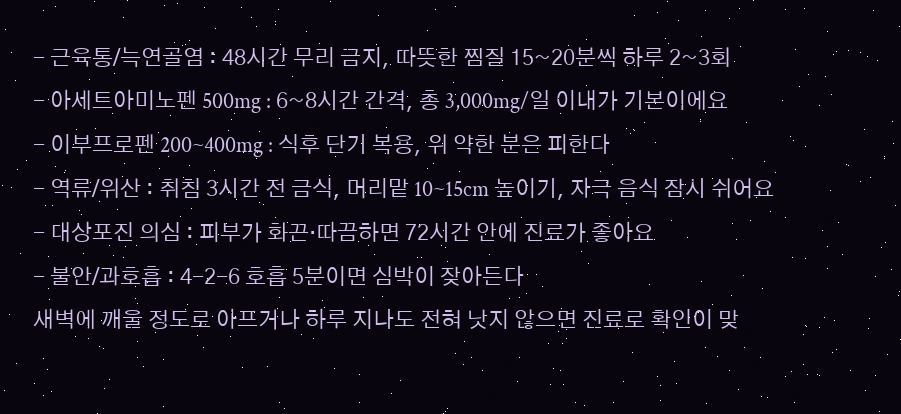- 근육통/늑연골염 : 48시간 무리 금지, 따뜻한 찜질 15~20분씩 하루 2~3회
- 아세트아미노펜 500mg : 6~8시간 간격, 총 3,000mg/일 이내가 기본이에요
- 이부프로펜 200~400mg : 식후 단기 복용, 위 약한 분은 피한다
- 역류/위산 : 취침 3시간 전 금식, 머리맡 10~15cm 높이기, 자극 음식 잠시 쉬어요
- 대상포진 의심 : 피부가 화끈·따끔하면 72시간 안에 진료가 좋아요
- 불안/과호흡 : 4-2-6 호흡 5분이면 심박이 잦아든다
새벽에 깨울 정도로 아프거나 하루 지나도 전혀 낫지 않으면 진료로 확인이 맞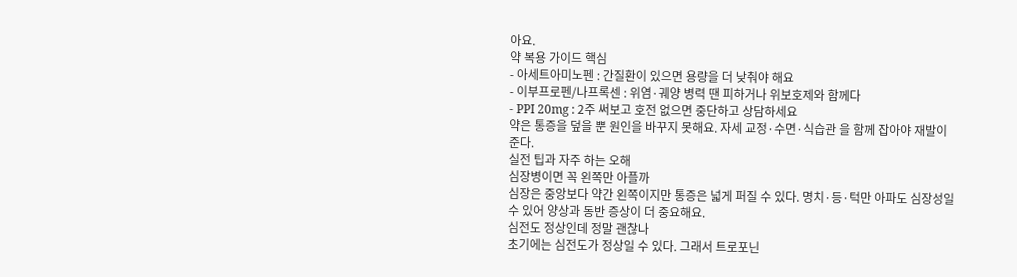아요.
약 복용 가이드 핵심
- 아세트아미노펜 : 간질환이 있으면 용량을 더 낮춰야 해요
- 이부프로펜/나프록센 : 위염·궤양 병력 땐 피하거나 위보호제와 함께다
- PPI 20mg : 2주 써보고 호전 없으면 중단하고 상담하세요
약은 통증을 덮을 뿐 원인을 바꾸지 못해요. 자세 교정·수면·식습관 을 함께 잡아야 재발이 준다.
실전 팁과 자주 하는 오해
심장병이면 꼭 왼쪽만 아플까
심장은 중앙보다 약간 왼쪽이지만 통증은 넓게 퍼질 수 있다. 명치·등·턱만 아파도 심장성일 수 있어 양상과 동반 증상이 더 중요해요.
심전도 정상인데 정말 괜찮나
초기에는 심전도가 정상일 수 있다. 그래서 트로포닌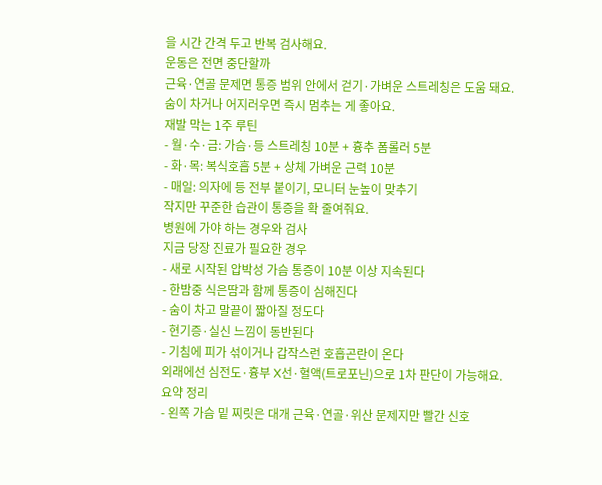을 시간 간격 두고 반복 검사해요.
운동은 전면 중단할까
근육·연골 문제면 통증 범위 안에서 걷기·가벼운 스트레칭은 도움 돼요. 숨이 차거나 어지러우면 즉시 멈추는 게 좋아요.
재발 막는 1주 루틴
- 월·수·금: 가슴·등 스트레칭 10분 + 흉추 폼롤러 5분
- 화·목: 복식호흡 5분 + 상체 가벼운 근력 10분
- 매일: 의자에 등 전부 붙이기, 모니터 눈높이 맞추기
작지만 꾸준한 습관이 통증을 확 줄여줘요.
병원에 가야 하는 경우와 검사
지금 당장 진료가 필요한 경우
- 새로 시작된 압박성 가슴 통증이 10분 이상 지속된다
- 한밤중 식은땀과 함께 통증이 심해진다
- 숨이 차고 말끝이 짧아질 정도다
- 현기증·실신 느낌이 동반된다
- 기침에 피가 섞이거나 갑작스런 호흡곤란이 온다
외래에선 심전도·흉부 X선·혈액(트로포닌)으로 1차 판단이 가능해요.
요약 정리
- 왼쪽 가슴 밑 찌릿은 대개 근육·연골·위산 문제지만 빨간 신호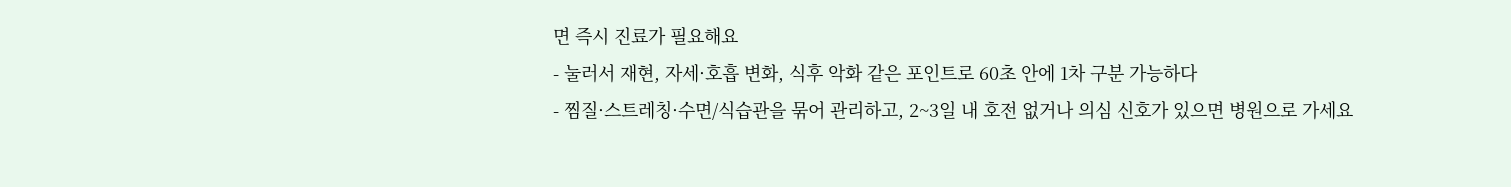면 즉시 진료가 필요해요
- 눌러서 재현, 자세·호흡 변화, 식후 악화 같은 포인트로 60초 안에 1차 구분 가능하다
- 찜질·스트레칭·수면/식습관을 묶어 관리하고, 2~3일 내 호전 없거나 의심 신호가 있으면 병원으로 가세요